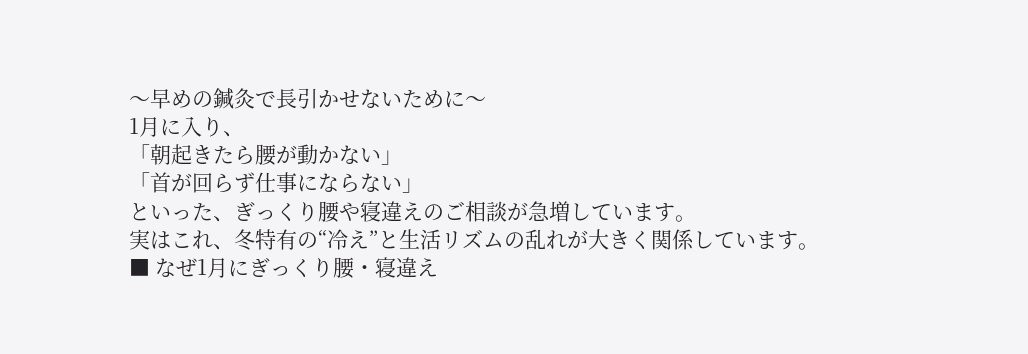〜早めの鍼灸で長引かせないために〜
1月に入り、
「朝起きたら腰が動かない」
「首が回らず仕事にならない」
といった、ぎっくり腰や寝違えのご相談が急増しています。
実はこれ、冬特有の“冷え”と生活リズムの乱れが大きく関係しています。
■ なぜ1月にぎっくり腰・寝違え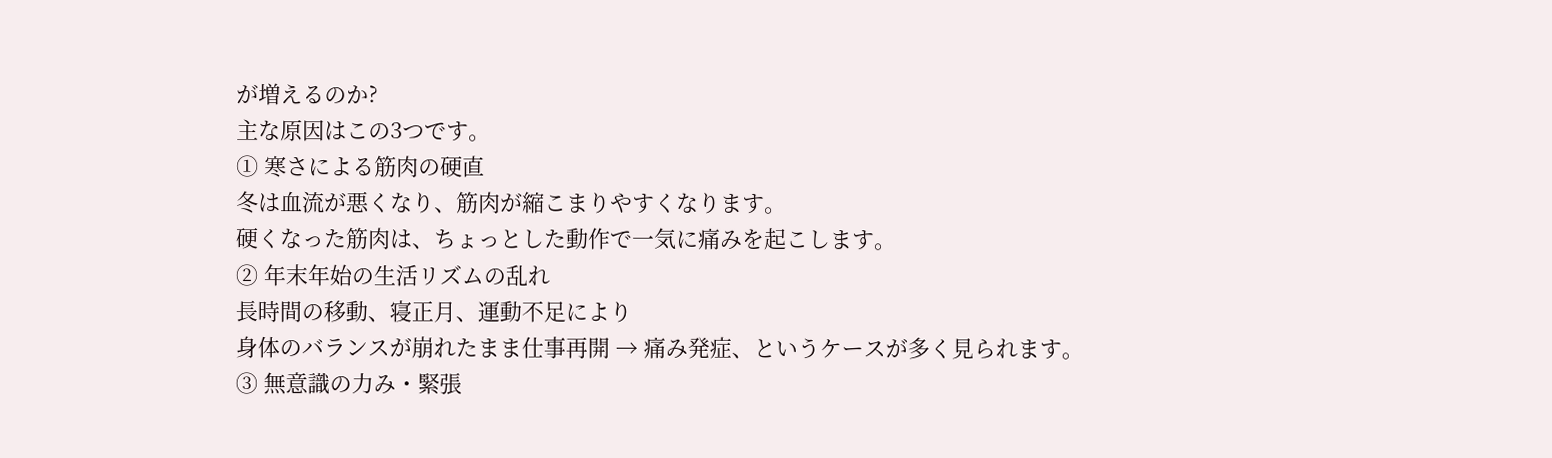が増えるのか?
主な原因はこの3つです。
① 寒さによる筋肉の硬直
冬は血流が悪くなり、筋肉が縮こまりやすくなります。
硬くなった筋肉は、ちょっとした動作で一気に痛みを起こします。
② 年末年始の生活リズムの乱れ
長時間の移動、寝正月、運動不足により
身体のバランスが崩れたまま仕事再開 → 痛み発症、というケースが多く見られます。
③ 無意識の力み・緊張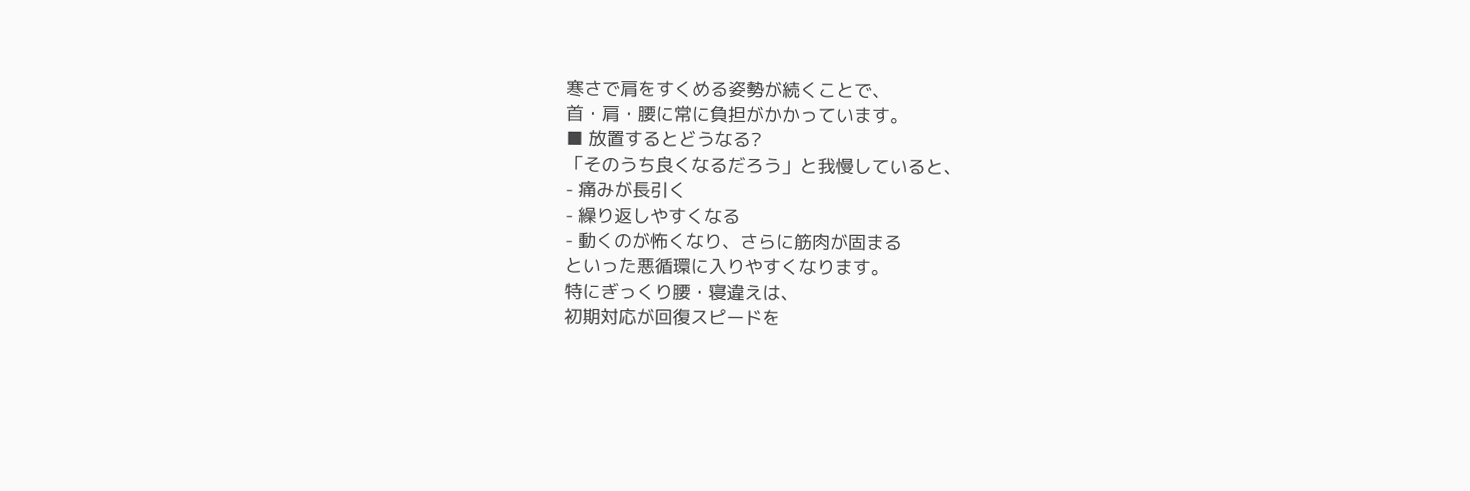寒さで肩をすくめる姿勢が続くことで、
首・肩・腰に常に負担がかかっています。
■ 放置するとどうなる?
「そのうち良くなるだろう」と我慢していると、
- 痛みが長引く
- 繰り返しやすくなる
- 動くのが怖くなり、さらに筋肉が固まる
といった悪循環に入りやすくなります。
特にぎっくり腰・寝違えは、
初期対応が回復スピードを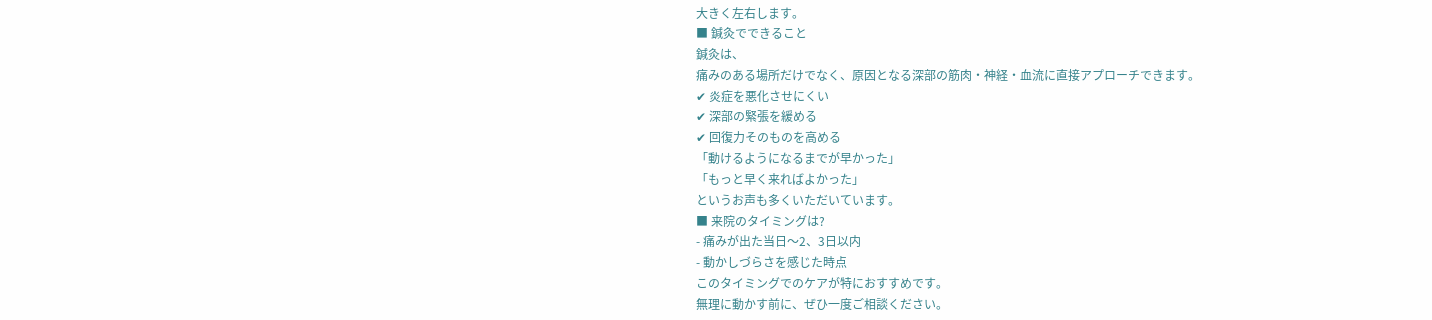大きく左右します。
■ 鍼灸でできること
鍼灸は、
痛みのある場所だけでなく、原因となる深部の筋肉・神経・血流に直接アプローチできます。
✔ 炎症を悪化させにくい
✔ 深部の緊張を緩める
✔ 回復力そのものを高める
「動けるようになるまでが早かった」
「もっと早く来ればよかった」
というお声も多くいただいています。
■ 来院のタイミングは?
- 痛みが出た当日〜2、3日以内
- 動かしづらさを感じた時点
このタイミングでのケアが特におすすめです。
無理に動かす前に、ぜひ一度ご相談ください。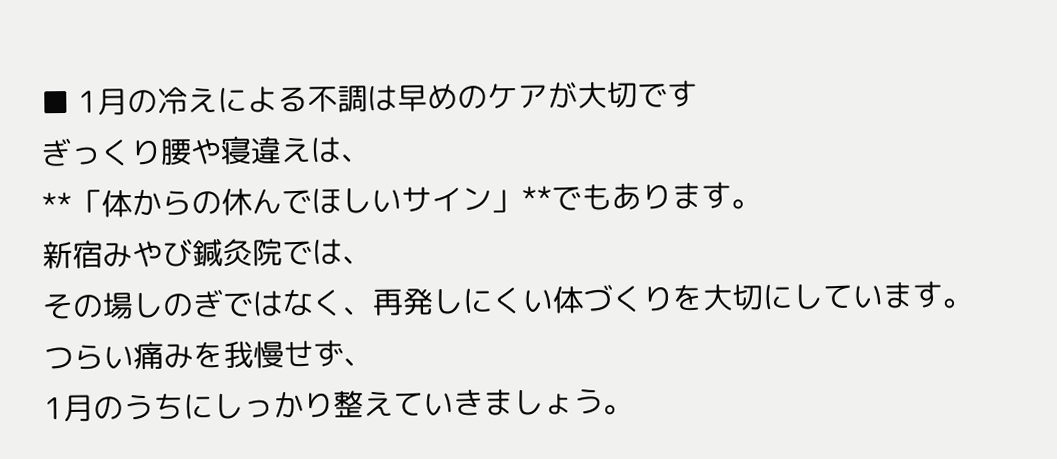■ 1月の冷えによる不調は早めのケアが大切です
ぎっくり腰や寝違えは、
**「体からの休んでほしいサイン」**でもあります。
新宿みやび鍼灸院では、
その場しのぎではなく、再発しにくい体づくりを大切にしています。
つらい痛みを我慢せず、
1月のうちにしっかり整えていきましょう。